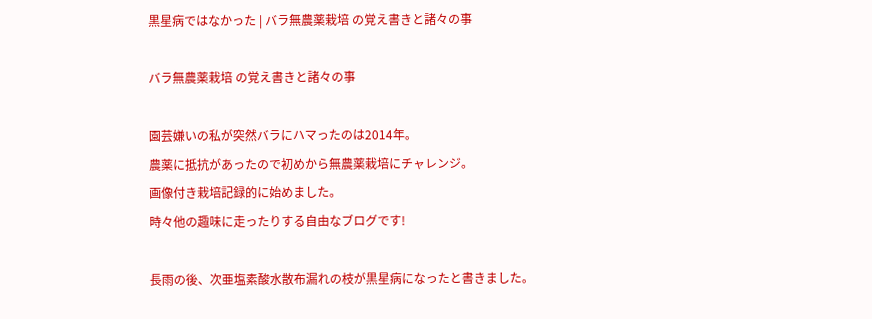黒星病ではなかった | バラ無農薬栽培 の覚え書きと諸々の事

バラ無農薬栽培 の覚え書きと諸々の事

園芸嫌いの私が突然バラにハマったのは2014年。
農薬に抵抗があったので初めから無農薬栽培にチャレンジ。
画像付き栽培記録的に始めました。
時々他の趣味に走ったりする自由なブログです!

長雨の後、次亜塩素酸水散布漏れの枝が黒星病になったと書きました。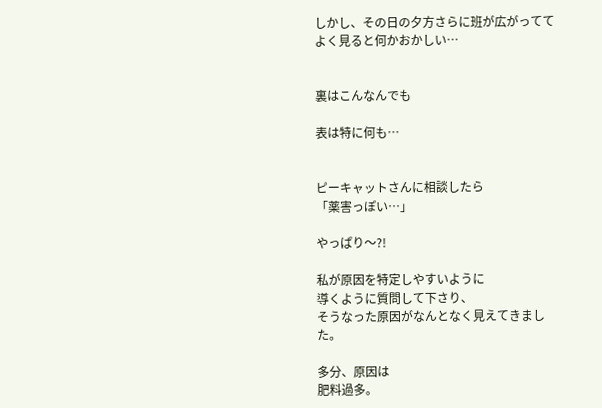しかし、その日の夕方さらに班が広がってて
よく見ると何かおかしい…


裏はこんなんでも

表は特に何も…


ピーキャットさんに相談したら
「薬害っぽい…」

やっぱり〜?!

私が原因を特定しやすいように
導くように質問して下さり、
そうなった原因がなんとなく見えてきました。

多分、原因は
肥料過多。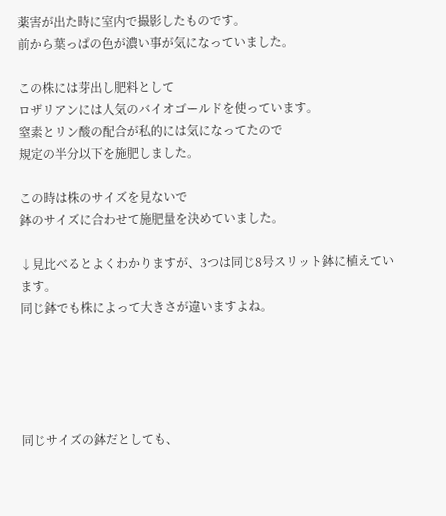薬害が出た時に室内で撮影したものです。
前から葉っぱの色が濃い事が気になっていました。

この株には芽出し肥料として
ロザリアンには人気のバイオゴールドを使っています。
窒素とリン酸の配合が私的には気になってたので
規定の半分以下を施肥しました。

この時は株のサイズを見ないで
鉢のサイズに合わせて施肥量を決めていました。

↓見比べるとよくわかりますが、3つは同じ8号スリット鉢に植えています。
同じ鉢でも株によって大きさが違いますよね。





同じサイズの鉢だとしても、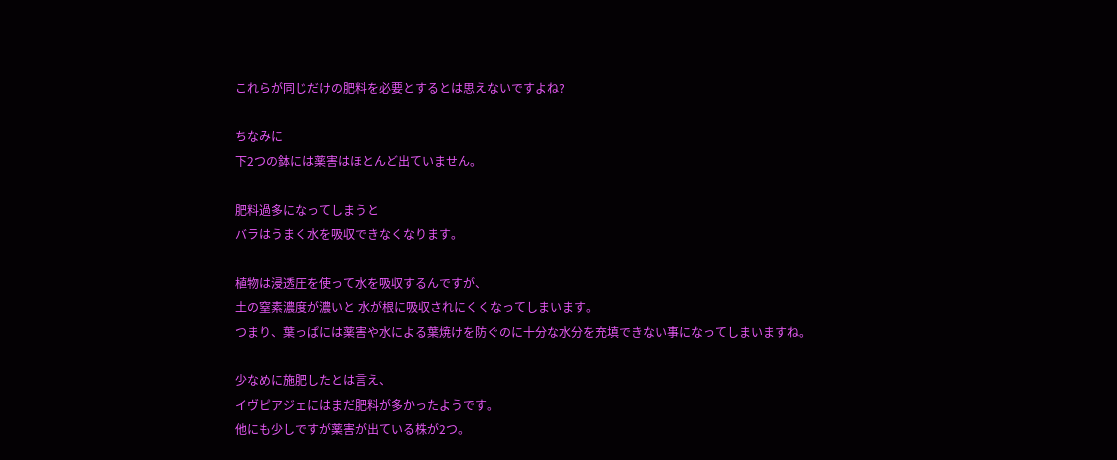これらが同じだけの肥料を必要とするとは思えないですよね?

ちなみに
下2つの鉢には薬害はほとんど出ていません。

肥料過多になってしまうと
バラはうまく水を吸収できなくなります。

植物は浸透圧を使って水を吸収するんですが、
土の窒素濃度が濃いと 水が根に吸収されにくくなってしまいます。
つまり、葉っぱには薬害や水による葉焼けを防ぐのに十分な水分を充填できない事になってしまいますね。

少なめに施肥したとは言え、
イヴピアジェにはまだ肥料が多かったようです。
他にも少しですが薬害が出ている株が2つ。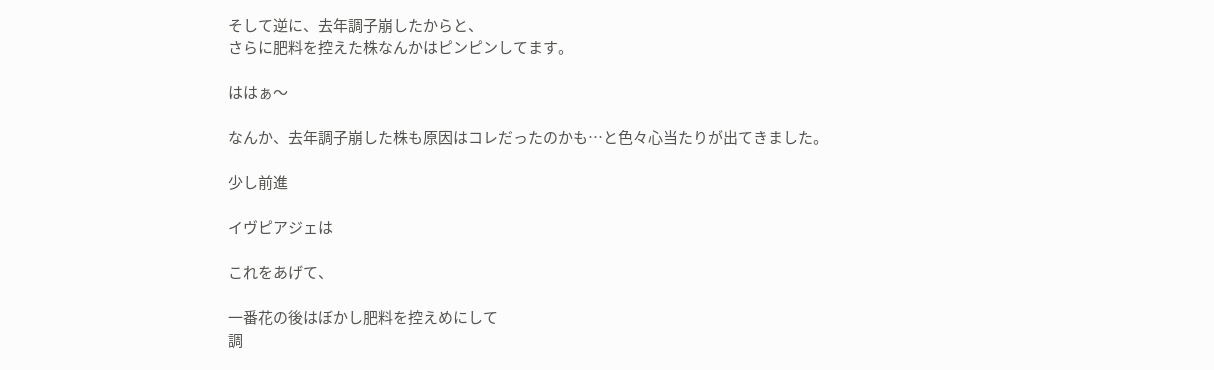そして逆に、去年調子崩したからと、
さらに肥料を控えた株なんかはピンピンしてます。

ははぁ〜

なんか、去年調子崩した株も原因はコレだったのかも…と色々心当たりが出てきました。

少し前進

イヴピアジェは

これをあげて、

一番花の後はぼかし肥料を控えめにして
調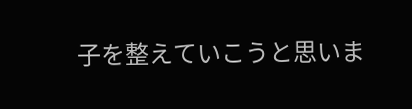子を整えていこうと思いま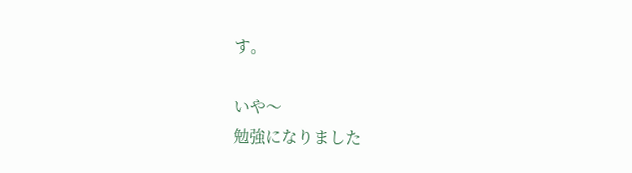す。

いや〜
勉強になりました